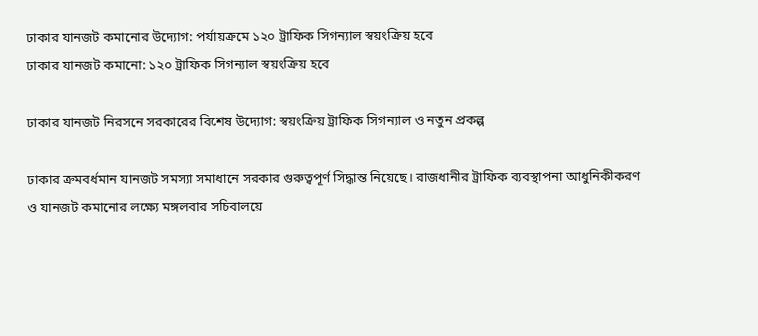ঢাকার যানজট কমানোর উদ্যোগ: পর্যায়ক্রমে ১২০ ট্রাফিক সিগন্যাল স্বয়ংক্রিয় হবে
ঢাকার যানজট কমানো: ১২০ ট্রাফিক সিগন্যাল স্বয়ংক্রিয় হবে

ঢাকার যানজট নিরসনে সরকারের বিশেষ উদ্যোগ: স্বয়ংক্রিয় ট্রাফিক সিগন্যাল ও নতুন প্রকল্প

ঢাকার ক্রমবর্ধমান যানজট সমস্যা সমাধানে সরকার গুরুত্বপূর্ণ সিদ্ধান্ত নিয়েছে। রাজধানীর ট্রাফিক ব্যবস্থাপনা আধুনিকীকরণ ও যানজট কমানোর লক্ষ্যে মঙ্গলবার সচিবালয়ে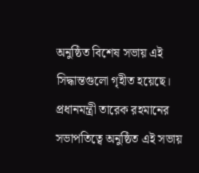অনুষ্ঠিত বিশেষ সভায় এই সিদ্ধান্তগুলো গৃহীত হয়েছে। প্রধানমন্ত্রী তারেক রহমানের সভাপতিত্বে অনুষ্ঠিত এই সভায়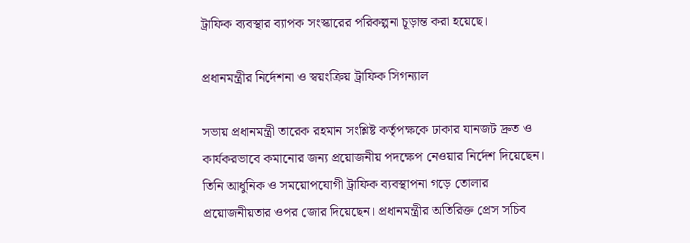ট্রাফিক ব্যবস্থার ব্যাপক সংস্কারের পরিকল্পনা চূড়ান্ত করা হয়েছে।

প্রধানমন্ত্রীর নির্দেশনা ও স্বয়ংক্রিয় ট্রাফিক সিগন্যাল

সভায় প্রধানমন্ত্রী তারেক রহমান সংশ্লিষ্ট কর্তৃপক্ষকে ঢাকার যানজট দ্রুত ও কার্যকরভাবে কমানোর জন্য প্রয়োজনীয় পদক্ষেপ নেওয়ার নির্দেশ দিয়েছেন। তিনি আধুনিক ও সময়োপযোগী ট্রাফিক ব্যবস্থাপনা গড়ে তোলার প্রয়োজনীয়তার ওপর জোর দিয়েছেন। প্রধানমন্ত্রীর অতিরিক্ত প্রেস সচিব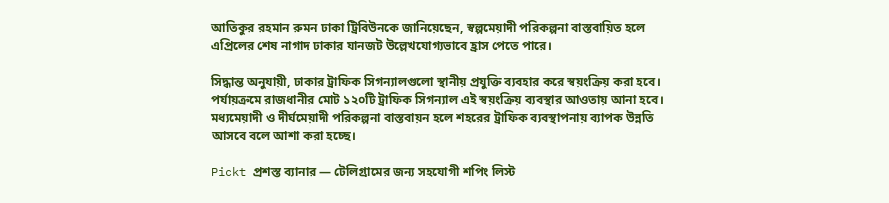আতিকুর রহমান রুমন ঢাকা ট্রিবিউনকে জানিয়েছেন, স্বল্পমেয়াদী পরিকল্পনা বাস্তবায়িত হলে এপ্রিলের শেষ নাগাদ ঢাকার যানজট উল্লেখযোগ্যভাবে হ্রাস পেতে পারে।

সিদ্ধান্ত অনুযায়ী, ঢাকার ট্রাফিক সিগন্যালগুলো স্থানীয় প্রযুক্তি ব্যবহার করে স্বয়ংক্রিয় করা হবে। পর্যায়ক্রমে রাজধানীর মোট ১২০টি ট্রাফিক সিগন্যাল এই স্বয়ংক্রিয় ব্যবস্থার আওতায় আনা হবে। মধ্যমেয়াদী ও দীর্ঘমেয়াদী পরিকল্পনা বাস্তবায়ন হলে শহরের ট্রাফিক ব্যবস্থাপনায় ব্যাপক উন্নতি আসবে বলে আশা করা হচ্ছে।

Pickt প্রশস্ত ব্যানার — টেলিগ্রামের জন্য সহযোগী শপিং লিস্ট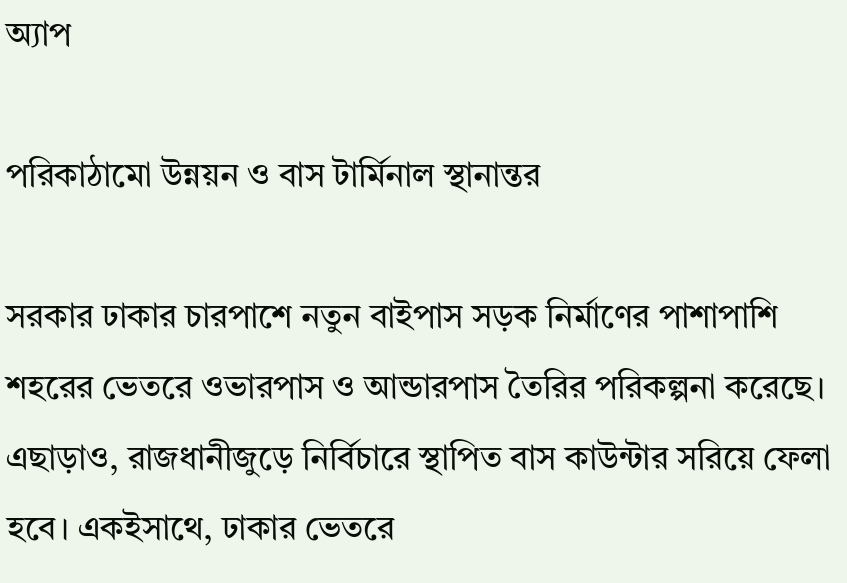অ্যাপ

পরিকাঠামো উন্নয়ন ও বাস টার্মিনাল স্থানান্তর

সরকার ঢাকার চারপাশে নতুন বাইপাস সড়ক নির্মাণের পাশাপাশি শহরের ভেতরে ওভারপাস ও আন্ডারপাস তৈরির পরিকল্পনা করেছে। এছাড়াও, রাজধানীজুড়ে নির্বিচারে স্থাপিত বাস কাউন্টার সরিয়ে ফেলা হবে। একইসাথে, ঢাকার ভেতরে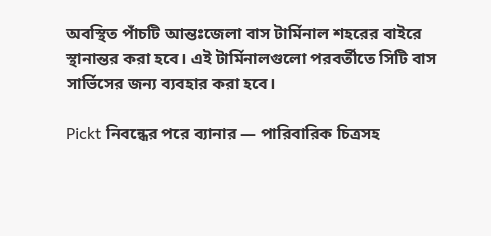অবস্থিত পাঁচটি আন্তঃজেলা বাস টার্মিনাল শহরের বাইরে স্থানান্তর করা হবে। এই টার্মিনালগুলো পরবর্তীতে সিটি বাস সার্ভিসের জন্য ব্যবহার করা হবে।

Pickt নিবন্ধের পরে ব্যানার — পারিবারিক চিত্রসহ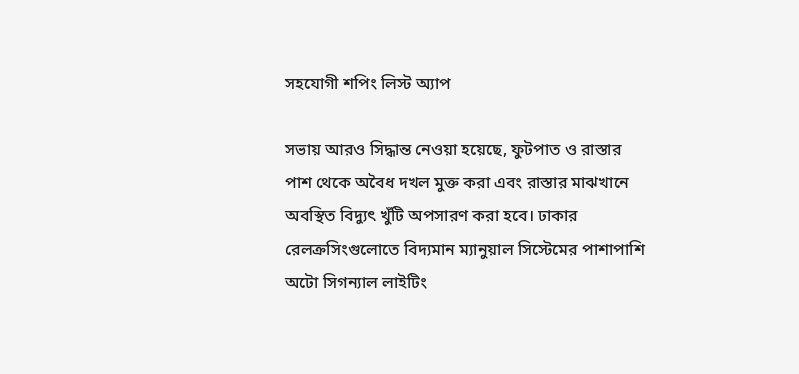সহযোগী শপিং লিস্ট অ্যাপ

সভায় আরও সিদ্ধান্ত নেওয়া হয়েছে, ফুটপাত ও রাস্তার পাশ থেকে অবৈধ দখল মুক্ত করা এবং রাস্তার মাঝখানে অবস্থিত বিদ্যুৎ খুঁটি অপসারণ করা হবে। ঢাকার রেলক্রসিংগুলোতে বিদ্যমান ম্যানুয়াল সিস্টেমের পাশাপাশি অটো সিগন্যাল লাইটিং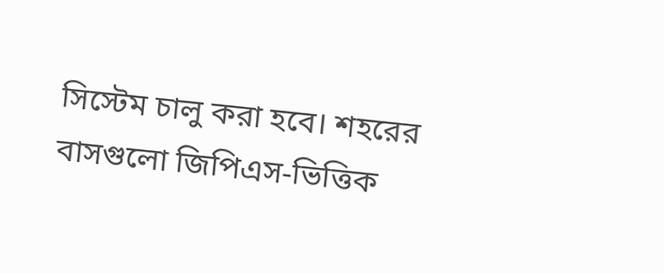সিস্টেম চালু করা হবে। শহরের বাসগুলো জিপিএস-ভিত্তিক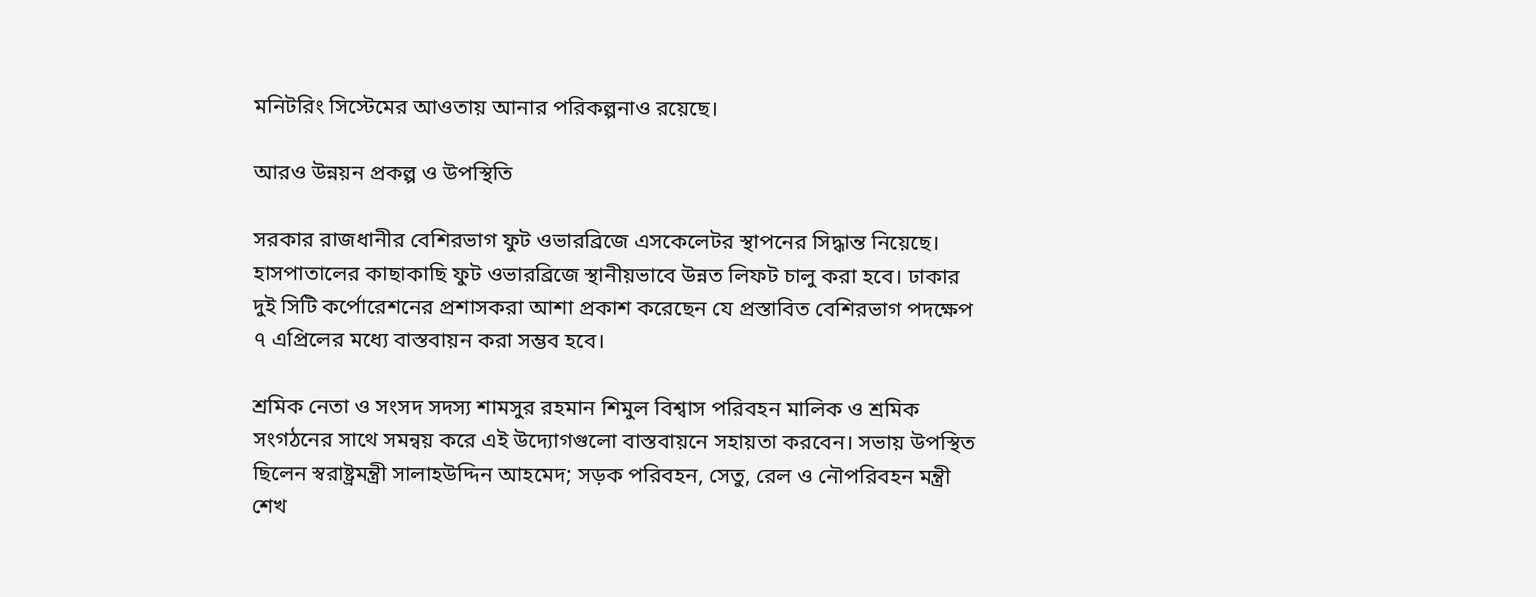মনিটরিং সিস্টেমের আওতায় আনার পরিকল্পনাও রয়েছে।

আরও উন্নয়ন প্রকল্প ও উপস্থিতি

সরকার রাজধানীর বেশিরভাগ ফুট ওভারব্রিজে এসকেলেটর স্থাপনের সিদ্ধান্ত নিয়েছে। হাসপাতালের কাছাকাছি ফুট ওভারব্রিজে স্থানীয়ভাবে উন্নত লিফট চালু করা হবে। ঢাকার দুই সিটি কর্পোরেশনের প্রশাসকরা আশা প্রকাশ করেছেন যে প্রস্তাবিত বেশিরভাগ পদক্ষেপ ৭ এপ্রিলের মধ্যে বাস্তবায়ন করা সম্ভব হবে।

শ্রমিক নেতা ও সংসদ সদস্য শামসুর রহমান শিমুল বিশ্বাস পরিবহন মালিক ও শ্রমিক সংগঠনের সাথে সমন্বয় করে এই উদ্যোগগুলো বাস্তবায়নে সহায়তা করবেন। সভায় উপস্থিত ছিলেন স্বরাষ্ট্রমন্ত্রী সালাহউদ্দিন আহমেদ; সড়ক পরিবহন, সেতু, রেল ও নৌপরিবহন মন্ত্রী শেখ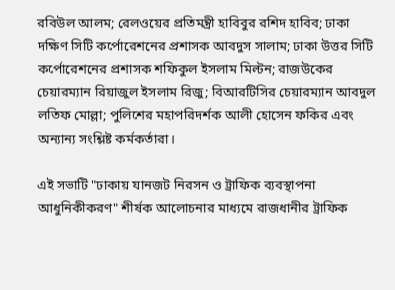রবিউল আলম; রেলওয়ের প্রতিমন্ত্রী হাবিবুর রশিদ হাবিব; ঢাকা দক্ষিণ সিটি কর্পোরেশনের প্রশাসক আবদুস সালাম; ঢাকা উত্তর সিটি কর্পোরেশনের প্রশাসক শফিকুল ইসলাম মিল্টন; রাজউকের চেয়ারম্যান রিয়াজুল ইসলাম রিজু; বিআরটিসির চেয়ারম্যান আবদুল লতিফ মোল্লা; পুলিশের মহাপরিদর্শক আলী হোসেন ফকির এবং অন্যান্য সংশ্লিষ্ট কর্মকর্তারা।

এই সভাটি "ঢাকায় যানজট নিরসন ও ট্রাফিক ব্যবস্থাপনা আধুনিকীকরণ" শীর্ষক আলোচনার মাধ্যমে রাজধানীর ট্রাফিক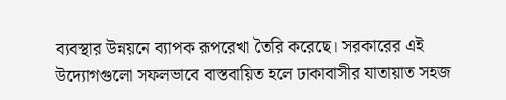ব্যবস্থার উন্নয়নে ব্যাপক রূপরেখা তৈরি করেছে। সরকারের এই উদ্যোগগুলো সফলভাবে বাস্তবায়িত হলে ঢাকাবাসীর যাতায়াত সহজ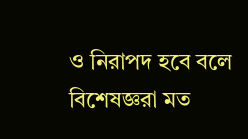ও নিরাপদ হবে বলে বিশেষজ্ঞরা মত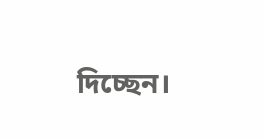দিচ্ছেন।